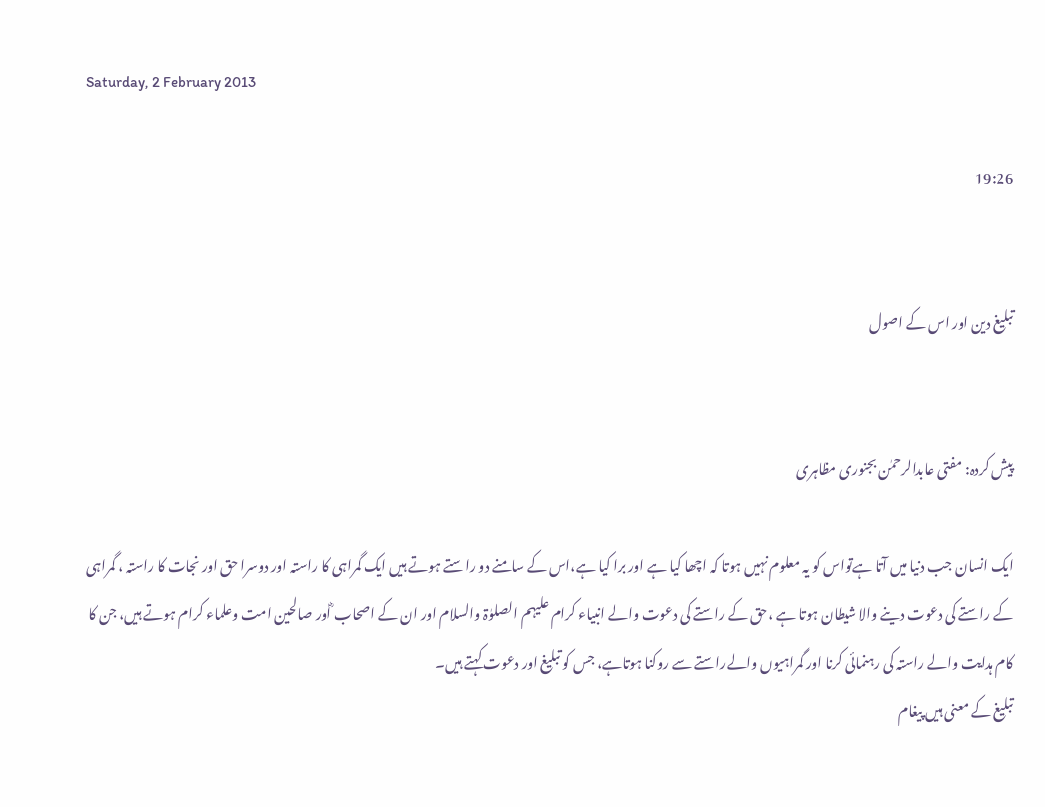Saturday, 2 February 2013

19:26


تبلیغ دین اور اس کے اصول


پیش کردہ: مفتی عابدالرحمٰن بجنوری مظاہری

ایک انسان جب دنیا میں آتا ہےتواس کو یہ معلوم نہیں ہوتا کہ اچھا کیا ہے اور برا کیا ہے،اس کے سامنے دو راستے ہوتے ہیں ایک گمراہی کا راستہ اور دوسرا حق اور نجات کا راستہ ، گمراہی کے راستے کی دعوت دینے والا شیطان ہوتا ہے ،حق کے راستے کی دعوت والے انبیاء کرام علیہم الصلوٰۃ والسلام اور ان کے اصحاب ؓاور صالحین امت وعلماء کرام ہوتے ہیں، جن کا کام ہدایت والے راستہ کی رہنمائی کرنا اور گمراہیوں والےراستے سے روکنا ہوتاہے، جس کو تبلیغ اور دعوت کہتے ہیں۔
تبلیغ کے معنی ہیں پیغام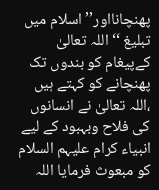پهنچانااور’’ اسلام میں تبلیغ ‘‘اللہ تعالیٰ کےپیغام کو بندوں تک پهنچانے کو کہتے ہیں ،اللہ تعالیٰ نے انسانوں کی فلاح وبہبود کے لیے انبیاء کرام علیہم السلام کو مبعوث فرمایا اللہ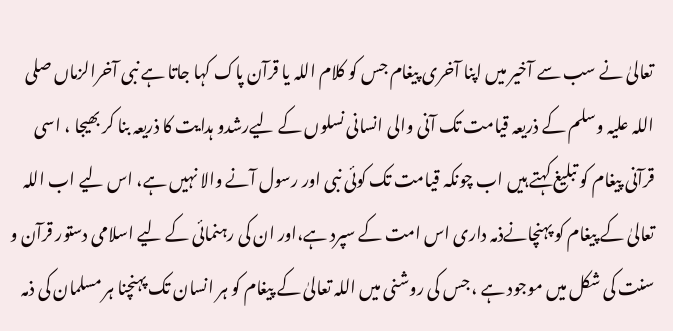تعالیٰ نے سب سے آخیر میں اپنا آخری پیغام جس کو کلام اللہ یا قرآن پاک کہا جاتا ہے نبی آخرالزماں صلی اللہ علیہ وسلم کے ذریعہ قیامت تک آنی والی انسانی نسلوں کے لیےرشدو ہدایت کا ذریعہ بنا کر بھیجا ، اسی قرآنی پیغام کو تبلیغ کہتے ہیں اب چونکہ قیامت تک کوئی نبی اور رسول آنے والا نہیں ہے، اس لیے اب اللہ تعالیٰ کے پیغام کو پہنچانےذمہ داری اس امت کے سپرد ہے،اور ان کی رہنمائی کے لیے اسلامی دستور قرآن و سنت کی شکل میں موجود ہے ، جس کی روشنی میں اللہ تعالیٰ کے پیغام کو ہر انسان تک پہنچنا ہر مسلمان کی ذمہ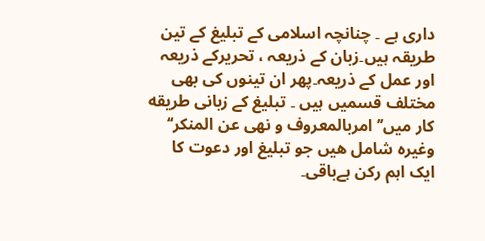داری ہے ۔ چنانچہ اسلامی کے تبلیغ کے تین طریقہ ہیں۔زبان کے ذریعہ ، تحریرکے ذریعہ اور عمل کے ذریعہ۔پھر ان تینوں کی بھی مختلف قسمیں ہیں ۔ تبلیغ کے زبانی طریقه کار میں’’ امربالمعروف و نهی عن المنکر‘‘ وغیره شامل هیں جو تبلیغ اور دعوت کا ایک اہم رکن ہےباقی۔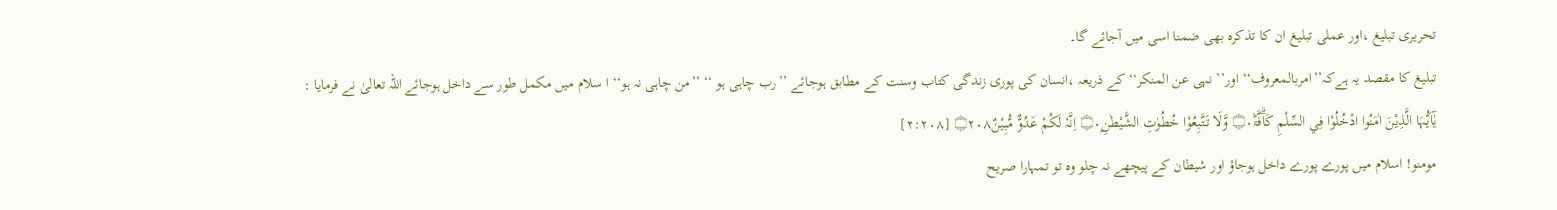تحریری تبلیغ ،اور عملی تبلیغ ان کا تذکرہ بھی ضمنا اسی میں آجائے گا۔
تبلیغ کا مقصد یہ ہےکہ’’امربالمعروف‘‘ اور’’ نہی عن المنکر‘‘کے ذریعہ ،انسان کی پوری زندگی کتاب وسنت کے مطابق ہوجائے ’’رب چاہی ہو ‘‘ ’’من چاہی نہ ہو‘‘ ا سلام میں مکمل طور سے داخل ہوجائے اللہ تعالیٰ نے فرمایا :
يٰٓاَيُّہَا الَّذِيْنَ اٰمَنُوا ادْخُلُوْا فِي السِّلْمِ كَاۗفَّۃً۝۰۠ وَّلَا تَتَّبِعُوْا خُطُوٰتِ الشَّيْطٰنِ۝۰ۭ اِنَّہٗ لَكُمْ عَدُوٌّ مُّبِيْنٌ۝۲۰۸ [٢:٢٠٨]
مومنو! اسلام میں پورے پورے داخل ہوجاؤ اور شیطان کے پیچھے نہ چلو وہ تو تمہارا صریح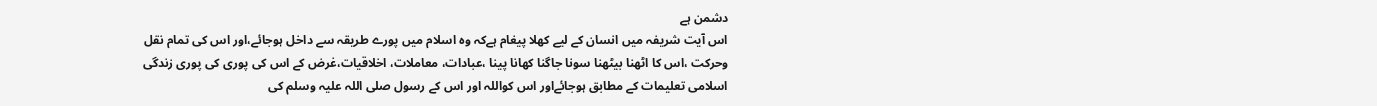دشمن ہے
اس آیت شریفہ میں انسان کے لیے کھلا پیغام ہےکہ وہ اسلام میں پورے طریقہ سے داخل ہوجائے،اور اس کی تمام نقل وحرکت ،اس کا اٹھنا بیٹھنا سونا جاگنا کھانا پینا ،عبادات، معاملات، اخلاقیات،غرض کے اس کی پوری کی پوری زندگی اسلامی تعلیمات کے مطابق ہوجائےاور اس کواللہ اور اس کے رسول صلی اللہ علیہ وسلم کی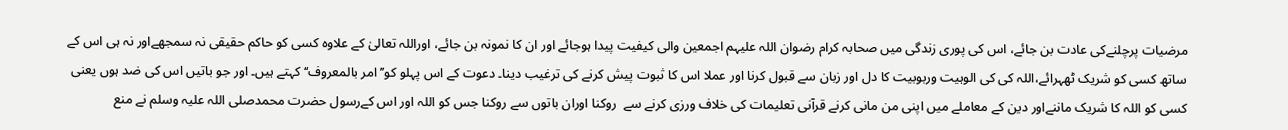مرضیات پرچلنےکی عادت بن جائے، اس کی پوری زندگی میں صحابہ کرام رضوان اللہ علیہم اجمعین والی کیفیت پیدا ہوجائے اور ان کا نمونہ بن جائے، اوراللہ تعالیٰ کے علاوہ کسی کو حاکم حقیقی نہ سمجھےاور نہ ہی اس کے ساتھ کسی کو شریک ٹھہرائے،اللہ کی کی الوہیت وربوبیت کا دل اور زبان سے قبول کرنا اور عملا اس کا ثبوت پیش کرنے کی ترغیب دینا۔ دعوت کے اس پہلو کو’’ امر بالمعروف‘‘ کہتے ہیں۔ اور جو باتیں اس کی ضد ہوں یعنی کسی کو اللہ کا شریک ماننےاور دین کے معاملے میں اپنی من مانی کرنے قرآنی تعلیمات کی خلاف ورزی کرنے سے  روکنا اوران باتوں سے روکنا جس کو اللہ اور اس کےرسول حضرت محمدصلی اللہ علیہ وسلم نے منع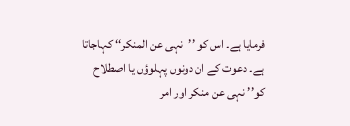فرمایا ہے۔ اس کو ’’نہی عن المنکر‘‘ کہاجاتا ہے۔ دعوت کے ان دونوں پہلوؤں یا اصطلاح کو’’ نہی عن منکر اور امر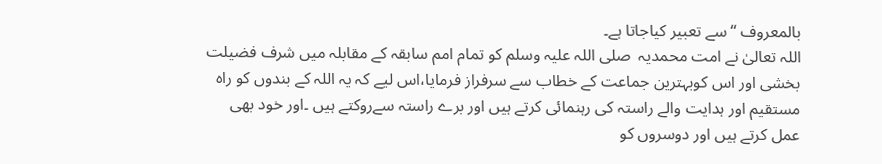بالمعروف ‘‘سے تعبیر کیاجاتا ہے۔
اللہ تعالیٰ نے امت محمدیہ  صلی اللہ علیہ وسلم کو تمام امم سابقہ کے مقابلہ میں شرف فضیلت بخشی اور اس کوبہترین جماعت کے خطاب سے سرفراز فرمایا،اس لیے کہ یہ اللہ کے بندوں کو راہ مستقیم اور ہدایت والے راستہ کی رہنمائی کرتے ہیں اور برے راستہ سےروکتے ہیں ۔اور خود بھی عمل کرتے ہیں اور دوسروں کو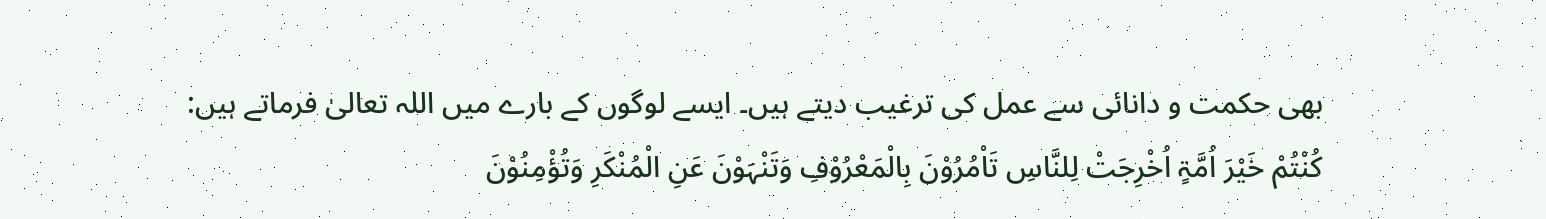بھی حکمت و دانائی سے عمل کی ترغیب دیتے ہیں۔ ایسے لوگوں کے بارے میں اللہ تعالیٰ فرماتے ہیں:
كُنْتُمْ خَيْرَ اُمَّۃٍ اُخْرِجَتْ لِلنَّاسِ تَاْمُرُوْنَ بِالْمَعْرُوْفِ وَتَنْہَوْنَ عَنِ الْمُنْكَرِ وَتُؤْمِنُوْنَ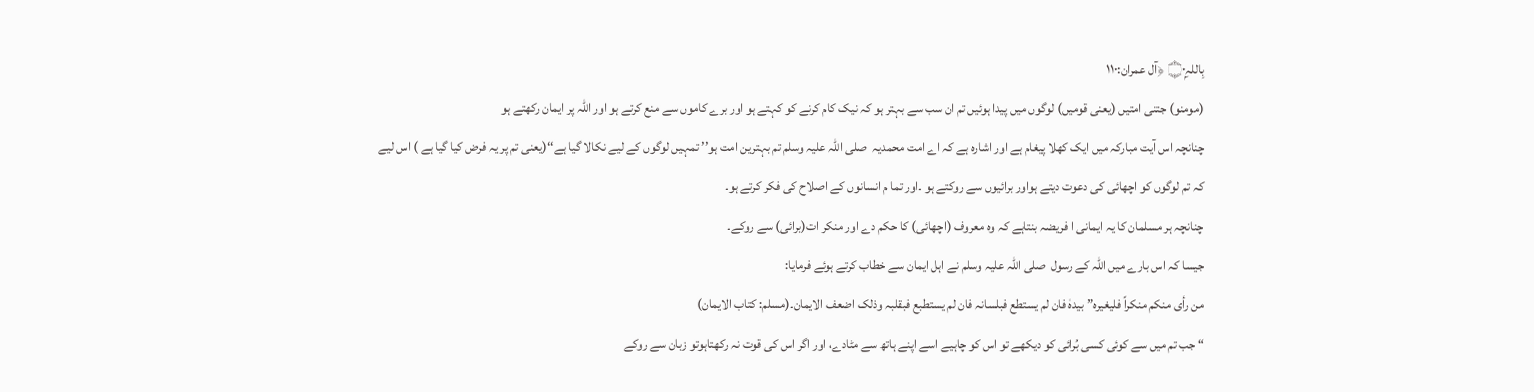بِاللہِ۝۰ۭ ﴿آل عمران:۱۱۰
(مومنو) جتنی امتیں (یعنی قومیں) لوگوں میں پیدا ہوئیں تم ان سب سے بہتر ہو کہ نیک کام کرنے کو کہتے ہو اور برے کاموں سے منع کرتے ہو اور اللہ پر ایمان رکھتے ہو
چنانچہ اس آیت مبارکہ میں ایک کھلا پیغام ہے اور اشارہ ہے کہ اے امت محمدیہ  صلی اللہ علیہ وسلم تم بہترین امت ہو’’ تمہیں لوگوں کے لیے نکالا گیا ہے‘‘(یعنی تم پر یہ فرض کیا گیا ہے ) اس لیے کہ تم لوگوں کو اچھائی کی دعوت دیتے ہواور برائیوں سے روکتے ہو ۔اور تما م انسانوں کے اصلاح کی فکر کرتے ہو۔
چنانچہ ہر مسلمان کا یہ ایمانی ا فریضہ بنتاہے کہ وہ معروف (اچھائی) کا حکم دے اور منکر ات(برائی) سے روکے۔
جیسا کہ اس بارے میں اللہ کے رسول  صلی اللہ علیہ وسلم نے اہل ایمان سے خطاب کرتے ہوئے فرمایا:
من رأی منکم منکراً فلیغیرہ” بیدہٰ فان لم یستطع فبلسانہ فان لم یستطبع فبقلبہ وذلک اضعف الایمان۔(مسلم: کتاب الایمان)
“ جب تم میں سے کوئی کسی بُرائی کو دیکھے تو اس کو چاہیے اسے اپنے ہاتھ سے مٹادے، اور اگر اس کی قوت نہ رکھتاہوتو زبان سے روکے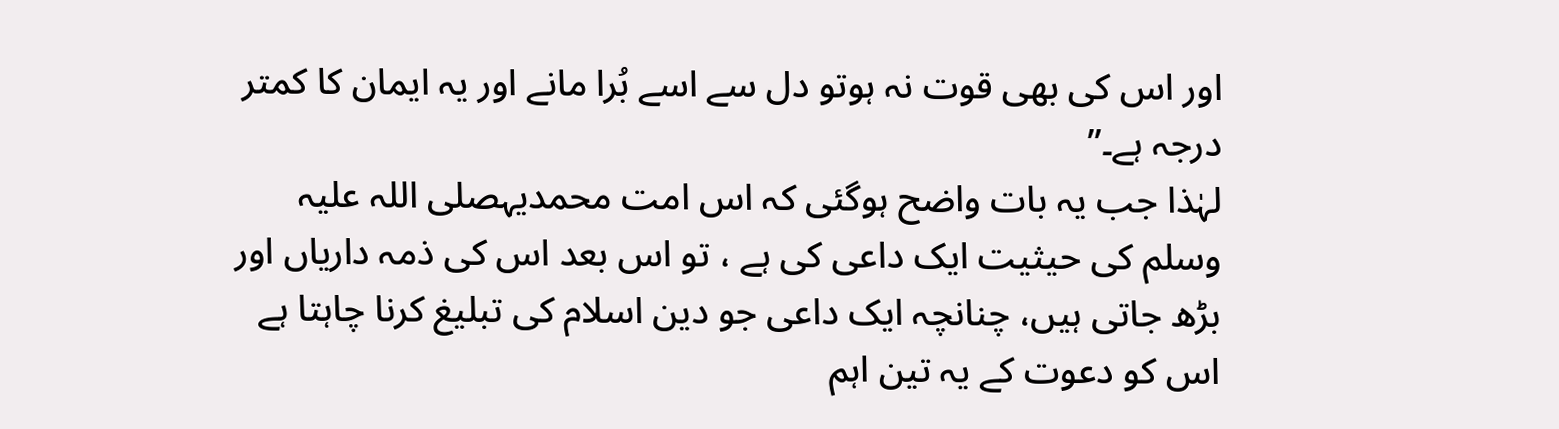اور اس کی بھی قوت نہ ہوتو دل سے اسے بُرا مانے اور یہ ایمان کا کمتر درجہ ہے۔”
لہٰذا جب یہ بات واضح ہوگئی کہ اس امت محمدیہصلی اللہ علیہ وسلم کی حیثیت ایک داعی کی ہے ، تو اس بعد اس کی ذمہ داریاں اور بڑھ جاتی ہیں، چنانچہ ایک داعی جو دین اسلام کی تبلیغ کرنا چاہتا ہے اس کو دعوت کے یہ تین اہم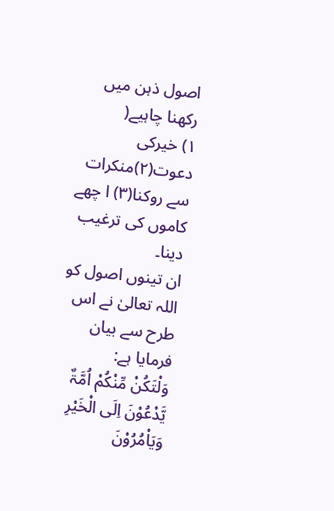اصول ذہن میں رکھنا چاہیے(
۱) خیرکی دعوت(۲)منکرات سے روکنا(۳) ا چھے کاموں کی ترغیب دینا۔
ان تینوں اصول کو اللہ تعالیٰ نے اس طرح سے بیان فرمایا ہے:
وَلْتَكُنْ مِّنْكُمْ اُمَّۃٌ يَّدْعُوْنَ اِلَى الْخَيْرِ وَيَاْمُرُوْنَ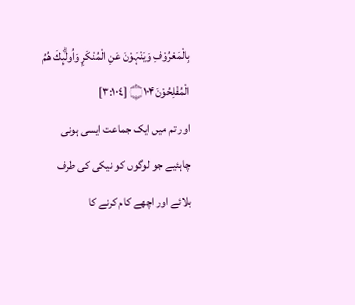بِالْمَعْرُوْفِ وَيَنْہَوْنَ عَنِ الْمُنْكَرِۭ وَاُولٰۗىِٕكَ ھُمُ الْمُفْلِحُوْنَ۝۱۰۴ [٣:١٠٤]
اور تم میں ایک جماعت ایسی ہونی چاہئیے جو لوگوں کو نیکی کی طرف بلائے اور اچھے کام کرنے کا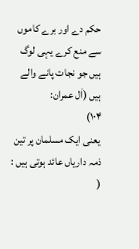حکم دے اور برے کاموں سے منع کرے یہی لوگ ہیں جو نجات پانے والے ہیں (اٰل عمران:
۱۰۴)
یعنی ایک مسلمان پر تین ذمہ داریاں عائد ہوتی ہیں :
(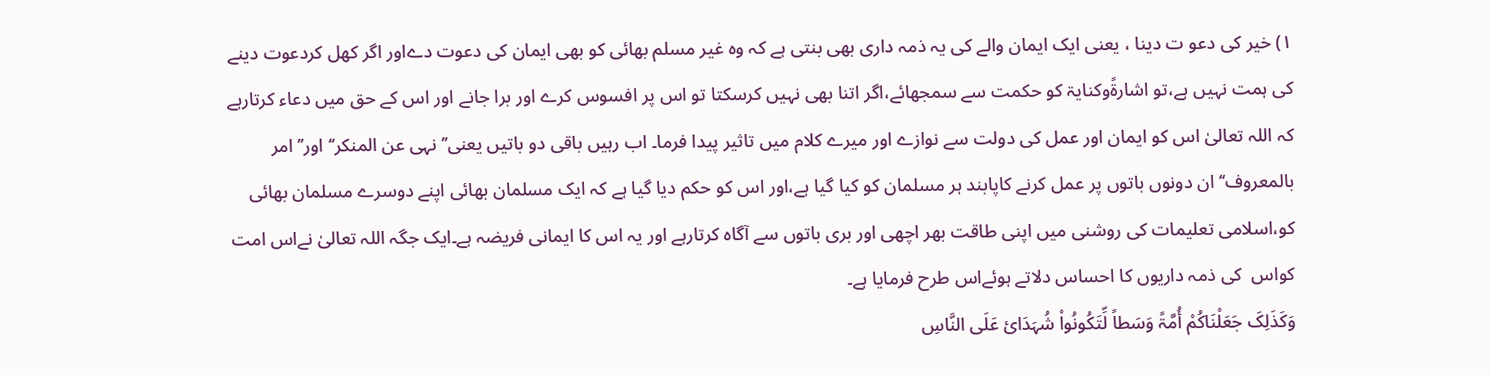۱) خیر کی دعو ت دینا ، یعنی ایک ایمان والے کی یہ ذمہ داری بھی بنتی ہے کہ وہ غیر مسلم بھائی کو بھی ایمان کی دعوت دےاور اگر کھل کردعوت دینے کی ہمت نہیں ہے،تو اشارۃًوکنایۃ کو حکمت سے سمجھائے،اگر اتنا بھی نہیں کرسکتا تو اس پر افسوس کرے اور برا جانے اور اس کے حق میں دعاء کرتارہے کہ اللہ تعالیٰ اس کو ایمان اور عمل کی دولت سے نوازے اور میرے کلام میں تاثیر پیدا فرما۔ اب رہیں باقی دو باتیں یعنی’’ نہی عن المنکر‘‘ اور’’ امر بالمعروف‘‘ ان دونوں باتوں پر عمل کرنے کاپابند ہر مسلمان کو کیا گیا ہے،اور اس کو حکم دیا گیا ہے کہ ایک مسلمان بھائی اپنے دوسرے مسلمان بھائی کو،اسلامی تعلیمات کی روشنی میں اپنی طاقت بھر اچھی اور بری باتوں سے آگاہ کرتارہے اور یہ اس کا ایمانی فریضہ ہے۔ایک جگہ اللہ تعالیٰ نےاس امت کواس  کی ذمہ داریوں کا احساس دلاتے ہوئےاس طرح فرمایا ہے۔
وَکَذَلِکَ جَعَلْنَاکُمْ أُمَّۃً وَسَطاً لِّتَکُونُواْ شُہَدَائ عَلَی النَّاسِ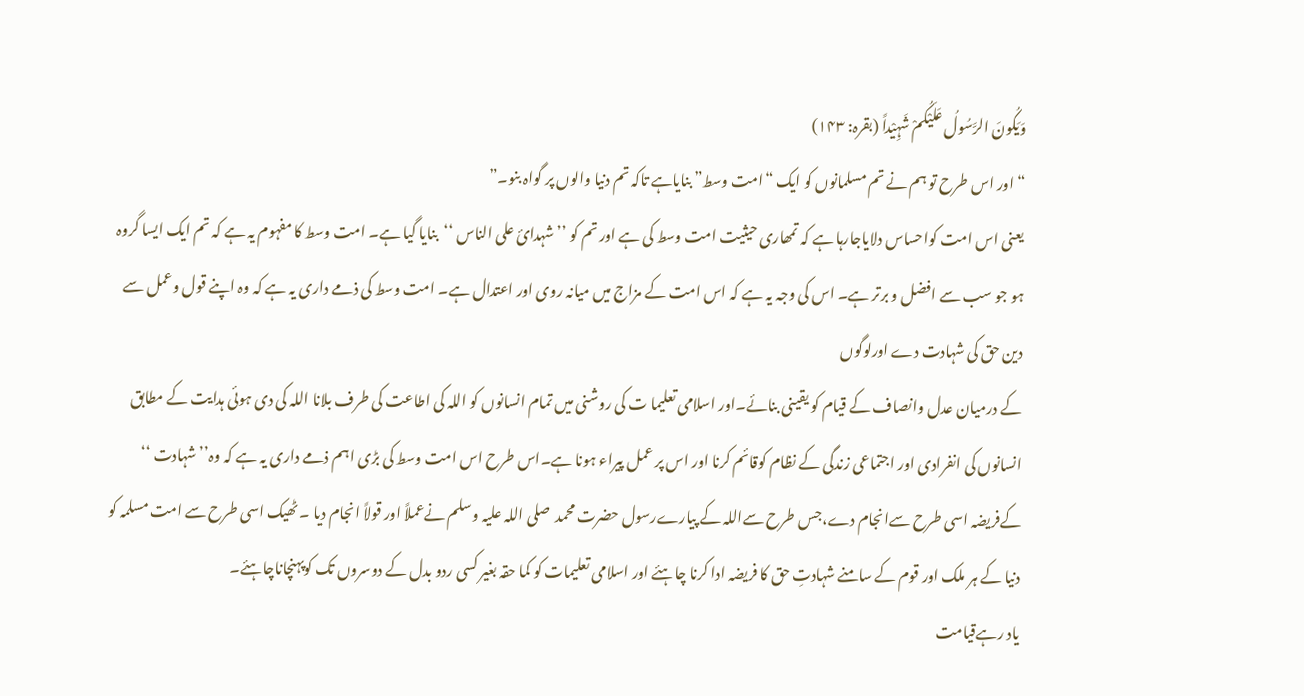وَیَکُونَ الرَّسُولُ عَلَیْکُمْ شَہِیْداً (بقرہ: ۱۴۳)
“اور اس طرح تو ہم نے تم مسلمانوں کو ایک “امت وسط” بنایاہے تاکہ تم دنیا والوں پر گواہ بنو۔”
یعنی اس امت کواحساس دلایاجارہا ہے کہ تمھاری حیثیت امت وسط کی ہے اور تم کو ’’ شہدائ علی الناس ‘‘بنایا گیا ہے۔ امت وسط کا مفہوم یہ ہے کہ تم ایک ایسا گروہ ہو جو سب سے افضل و برتر ہے۔ اس کی وجہ یہ ہے کہ اس امت کے مزاج میں میانہ روی اور اعتدال ہے۔ امت وسط کی ذمے داری یہ ہے کہ وہ اپنے قول وعمل سے دین حق کی شہادت دے اورلوگوں
کے درمیان عدل وانصاف کے قیام کو یقینی بنائے۔اور اسلامی تعلیما ت کی روشنی میں تمام انسانوں کو اللہ کی اطاعت کی طرف بلانا اللہ کی دی ہوئی ہدایت کے مطابق انسانوں کی انفرادی اور اجتماعی زندگی کے نظام کوقائم کرنا اور اس پر عمل پیراء ہونا ہے۔اس طرح اس امت وسط کی بڑی اہم ذمے داری یہ ہے کہ وہ’’ شہادت ‘‘ کےفریضہ اسی طرح سےانجام دے،جس طرح سےاللہ کے پیارےرسول حضرت محمد  صلی اللہ علیہ وسلم نےعملاً اور قولاً انجام دیا ۔ ٹھیک اسی طرح سے امت مسلمہ کو دنیا کے ہر ملک اور قوم کے سامنے شہادتِ حق کا فریضہ ادا کرنا چاہئے اور اسلامی تعلیمات کو کما حقہ بغیر کسی ردو بدل کے دوسروں تک کوپہنچاناچاہئے۔
یاد رہےقیامت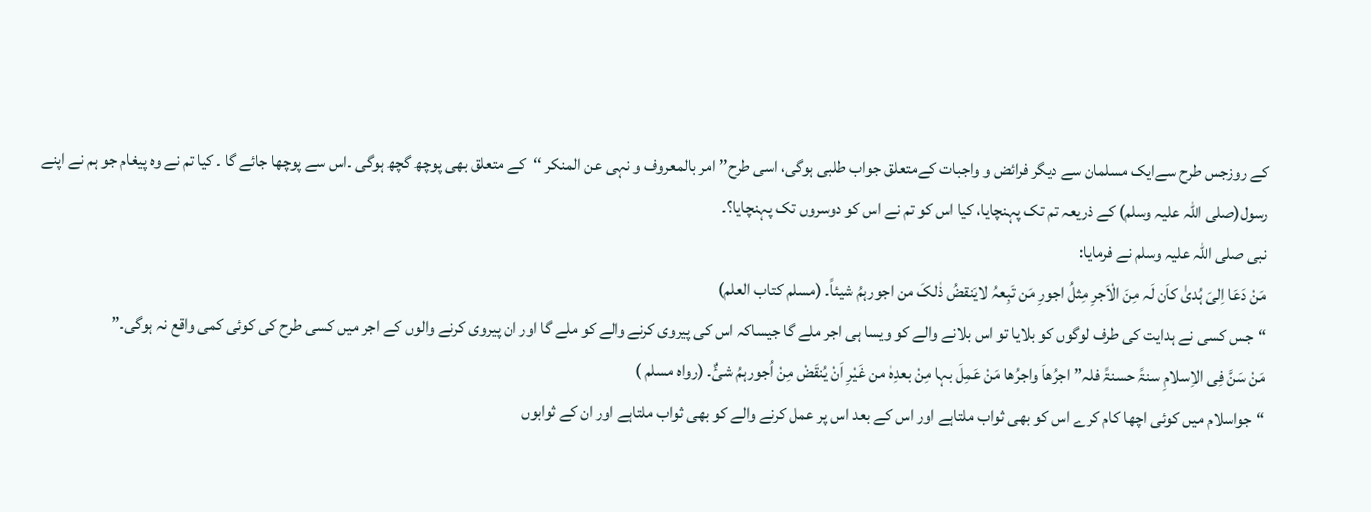کے روزجس طرح سےایک مسلمان سے دیگر فرائض و واجبات کےمتعلق جواب طلبی ہوگی، اسی طرح’’ امر بالمعروف و نہی عن المنکر ‘‘کے متعلق بھی پوچھ گچھ ہوگی ۔اس سے پوچھا جائے گا ۔ کیا تم نے وہ پیغام جو ہم نے اپنے رسول(صلی اللہ علیہ وسلم) کے ذریعہ تم تک پہنچایا، کیا اس کو تم نے اس کو دوسروں تک پہنچایا؟۔
نبی صلی اللہ علیہ وسلم نے فرمایا:
مَنْ دَعَا اِلیَ ہُدیٰ کاَن لَہ مِنَ الْاَجرِ مِثلُ اجورِ مَن تَبِعہُ لایَنقضُ ذٰلکَ من اجورہمُ شیئاً۔ (مسلم کتاب العلم)
“جس کسی نے ہدایت کی طرف لوگوں کو بلایا تو اس بلانے والے کو ویسا ہی اجر ملے گا جیساکہ اس کی پیروی کرنے والے کو ملے گا اور ان پیروی کرنے والوں کے اجر میں کسی طرح کی کوئی کمی واقع نہ ہوگی۔”
مَنْ سَنَّ فِی الاِسلامِ سنۃً حسنۃً فلہ” اجرُھاَ واجرُھا مَنْ عَمِلَ بہا مِنْ بعدِہٰ من غَیْرِ اَنْ یُنقَضْ مِنْ اُجورہمُ شیٌٔ۔ (رواہ مسلم )
“جواسلام میں کوئی اچھا کام کرے اس کو بھی ثواب ملتاہے اور اس کے بعد اس پر عمل کرنے والے کو بھی ثواب ملتاہے اور ان کے ثوابوں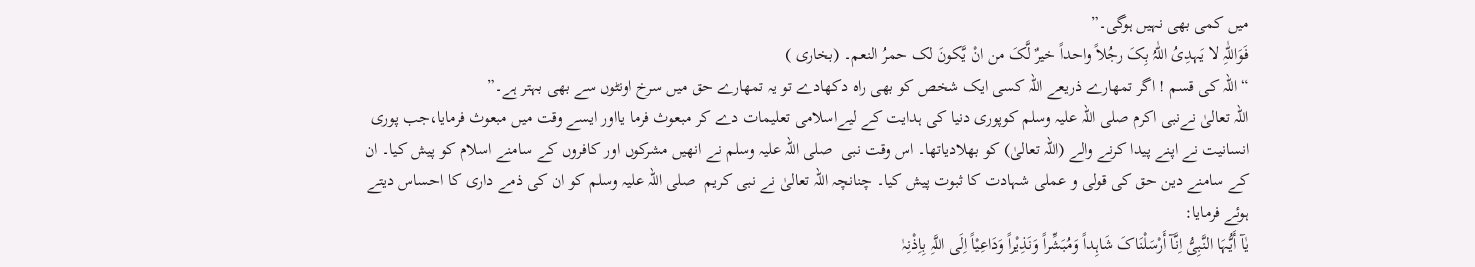میں کمی بھی نہیں ہوگی۔”
فَوَاللّٰہِ لا یَہدِیُ اللّٰہُ بِکَ رجُلاً واحداً خیرٌ لَّکَ من انْ یَّکونَ لک حمرُ النعم۔ (بخاری )
“اللہ کی قسم ! اگر تمھارے ذریعے اللہ کسی ایک شخص کو بھی راہ دکھادے تو یہ تمھارے حق میں سرخ اونٹوں سے بھی بہتر ہے۔”
اللہ تعالیٰ نےنبی اکرم صلی اللہ علیہ وسلم کوپوری دنیا کی ہدایت کے لیےاسلامی تعلیمات دے کر مبعوث فرما یااور ایسے وقت میں مبعوث فرمایا،جب پوری انسانیت نے اپنے پیدا کرنے والے (اللہ تعالیٰ) کو بھلادیاتھا۔ اس وقت نبی  صلی اللہ علیہ وسلم نے انھیں مشرکوں اور کافروں کے سامنے اسلام کو پیش کیا۔ ان کے سامنے دین حق کی قولی و عملی شہادت کا ثبوت پیش کیا۔ چنانچہ اللہ تعالیٰ نے نبی کریم  صلی اللہ علیہ وسلم کو ان کی ذمے داری کا احساس دیتے ہوئے فرمایا:
یٰآ أَیُّہَا النَّبِیُّ اِنَّآ أَرْسَلْنَاکَ شَاہِداً وَمُبَشِّراً وَنَذِیْراً وَدَاعِیْاً اِلَی اللَّہِ بِاِذْنِہٰ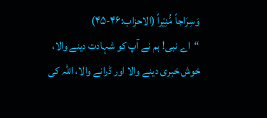وَسِرَاجاً مُّنِیْراً (الاحزاب:۴۶-۴۵)
“اے نبی! ہم نے آپ کو شہادت دینے والا، خوش خبری دینے والا اور ڈرانے والا، اللہ کی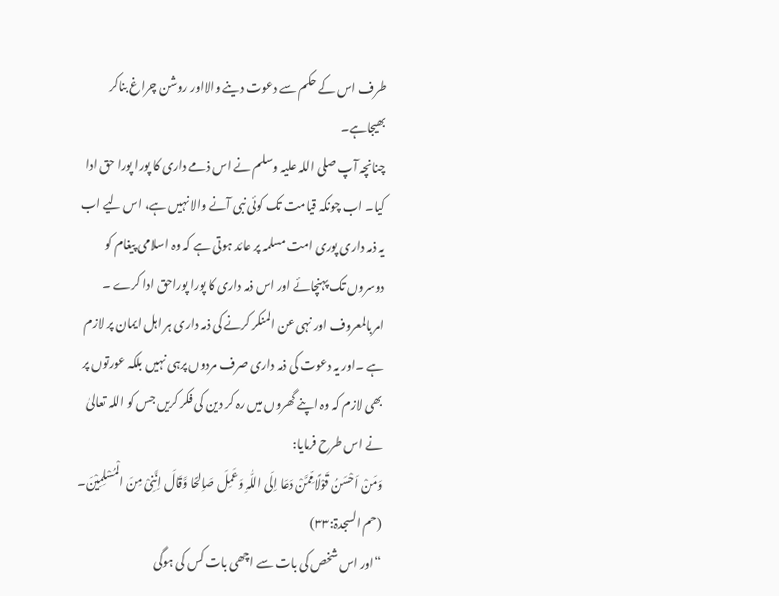طرف اس کے حکم سے دعوت دینے والااور روشن چراغ بناکر بھیجاہے۔
چنانچہ آپ صلی اللہ علیہ وسلم نے اس ذمے داری کا پورا پورا حق ادا کیا۔ اب چونکہ قیامت تک کوئی نبی آنے والا نہیں ہے، اس لیے اب یہ ذمہ داری پوری امت مسلمہ پر عائد ہوتی ہے کہ وہ اسلامی پیغام کو دوسروں تک پہنچائے اور اس ذمہ داری کا پورا پوراحق ادا کرے ۔
امربالمعروف اور نہی عن المنکر کرنے کی ذمہ داری ہر اہل ایمان پر لازم ہے ۔اور یہ دعوت کی ذمہ داری صرف مردوں پرہی نہیں بلکہ عورتوں پر بھی لازم کہ وہ اپنے گھروں میں رہ کر دین کی فکر کریں جس کو اللہ تعالیٰ نے اس طرح فرمایا:
وَمَنْ اَحْسَنُ قَوْلًامِّمَّنْ دَعَا اِلَی اللّٰہِ وَعَمِلَ صَاِلحًا وَّقَالَ اِنَّنِیْ مِنَ الْمُسْلِمِیْنَ۔ (حم السجدۃ:۳۳)
“اور اس شخص کی بات سے اچھی بات کس کی ہوگی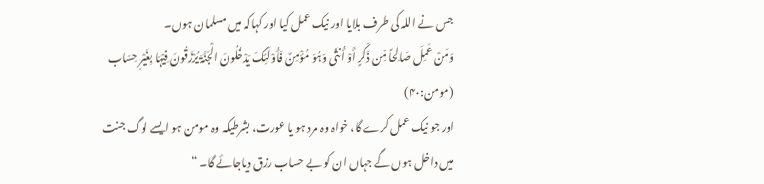جس نے اللہ کی طرف بلایا اور نیک عمل کیا اور کہاکہ میں مسلمان ہوں۔
وَمَنْ عَمِلَ صَالِحاً مِّن ذَکَرٍ أَوْ أُنثَی وَہُوَ مُؤْمِنٌ فَأُوْلَئِکَ یَدْخُلُونَ الْجَنَّۃَ یُرْزَقُونَ فِیْہَا بِغَیْرِ حِسَاب (مومن:۴۰)
اور جو نیک عمل کرے گا، خواہ وہ مرد ہو یا عورت، بشرطیکہ وہ مومن ہو ایسے لوگ جنت میں داخل ہوں گے جہاں ان کو بے حساب رزق دیاجائے گا۔ “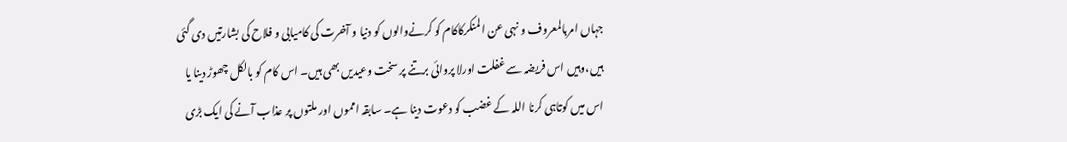جہاں امربالمعروف و نہی عن المنکرکاکام کو کرنےوالوں کو دنیا و آخرت کی کامیابی و فلاح کی بشارتیں دی گئی ہیں،وہیں اس فریضہ سے غفلت اورلا پروائی برتنے پر سخت وعیدیں بھی ہیں۔ اس کام کو بالکل چھوڑ دینا یا اس میں کوتاہی کرنا اللہ کے غضب کو دعوت دینا ہے۔ سابقہ امموں اور ملتوں پر عذاب آنے کی ایک بڑی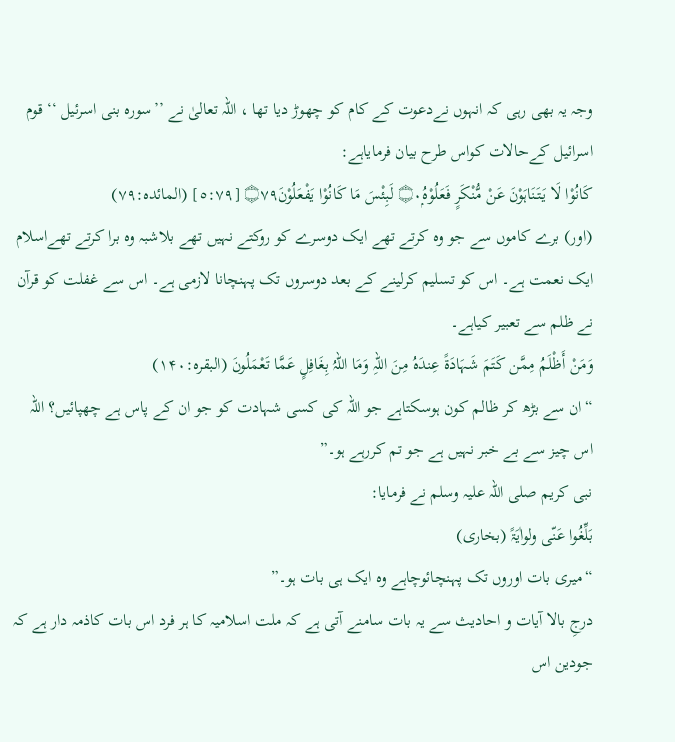وجہ یہ بھی رہی کہ انہوں نےدعوت کے کام کو چھوڑ دیا تھا ، اللہ تعالیٰ نے ’’سورہ بنی اسرئیل ‘‘ قوم اسرائیل کےحالات کواس طرح بیان فرمایاہے:
كَانُوْا لَا يَتَنَاہَوْنَ عَنْ مُّنْكَرٍ فَعَلُوْہُ۝۰ۭ لَبِئْسَ مَا كَانُوْا يَفْعَلُوْنَ۝۷۹ [٥:٧٩] (المائدہ:۷۹)
(اور) برے کاموں سے جو وہ کرتے تھے ایک دوسرے کو روکتے نہیں تھے بلاشبہ وہ برا کرتے تھےاسلام ایک نعمت ہے۔ اس کو تسلیم کرلینے کے بعد دوسروں تک پہنچانا لازمی ہے۔ اس سے غفلت کو قرآن نے ظلم سے تعبیر کیاہے۔
وَمَنْ أَظْلَمُ مِمَّن کَتَمَ شَہَادَۃً عِندَہُ مِنَ اللّہِ وَمَا اللّہُ بِغَافِلٍ عَمَّا تَعْمَلُونَ (البقرہ:۱۴۰)
“ان سے بڑھ کر ظالم کون ہوسکتاہے جو اللہ کی کسی شہادت کو جو ان کے پاس ہے چھپائیں؟ اللہ اس چیز سے بے خبر نہیں ہے جو تم کررہے ہو۔”
نبی کریم صلی اللہ علیہ وسلم نے فرمایا:
بَلِّغُوا عَنّی ولواٰیَۃً (بخاری)
“میری بات اوروں تک پہنچائوچاہے وہ ایک ہی بات ہو۔”
درجِ بالا آیات و احادیث سے یہ بات سامنے آتی ہے کہ ملت اسلامیہ کا ہر فرد اس بات کاذمہ دار ہے کہ جودین اس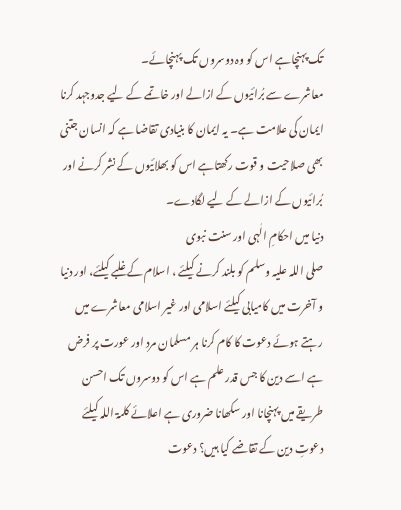تک پہنچاہے اس کو وہ دوسروں تک پہنچائے۔
معاشرے سے بُرائیوں کے ازالے اور خاتمے کے لیے جدوجہد کرنا ایمان کی علامت ہے۔ یہ ایمان کا بنیادی تقاضا ہے کہ انسان جتنی بھی صلاحیت و قوت رکھتاہے اس کو بھلائیوں کے نشر کرنے اور بُرائیوں کے ازالے کے لیے لگادے۔
دنیا میں احکامِ الٰہی اور سنت نبوی
صلی اللہ علیہ وسلم کو بلند کرنے کیلئے ، اسلام کے غلبے کیلئے، اور دنیا و آخرت میں کامیابی کیلئے اسلامی اور غیر اسلامی معاشرے میں رہتے ہوئے دعوت کا کام کرنا ہر مسلمان مرد اور عورت پر فرض ہے اسے دین کا جس قدر علم ہے اس کو دوسروں تک احسن طریقے میں پہنچانا اور سکھانا ضروری ہے اعلائے کلمۃ اللہ کیلئے دعوتِ دین کے تقاضے کیا ہیں؟ دعوت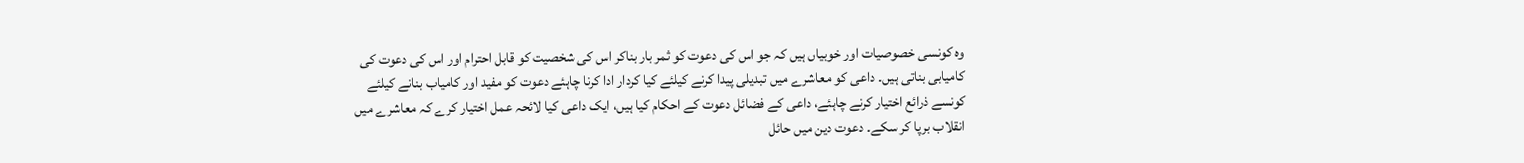وہ کونسی خصوصیات اور خوبیاں ہیں کہ جو اس کی دعوت کو ثمر بار بناکر اس کی شخصیت کو قابل احترام اور اس کی دعوت کی کامیابی بناتی ہیں۔ داعی کو معاشرے میں تبدیلی پیدا کرنے کیلئے کیا کردار ادا کرنا چاہئے دعوت کو مفید اور کامیاب بنانے کیلئے کونسے ذرائع اختیار کرنے چاہئے، داعی کے فضائل دعوت کے احکام کیا ہیں، ایک داعی کیا لائحہ عمل اختیار کرے کہ معاشرے میں انقلاب برپا کر سکے۔ دعوت دین میں حائل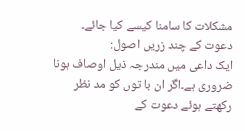مشکلات کا سامنا کیسے کیا جائے۔
دعوت کے چند زریں اصول:
ایک داعی میں مندرجہ ذیل اوصاف ہونا ضروری ہے۔اگر ان با توں کو مد نظر رکھتے ہوئے دعوت کے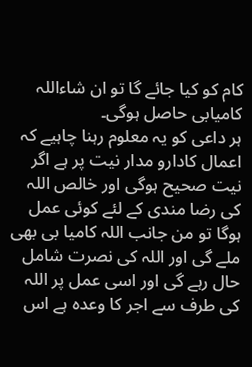کام کو کیا جائے گا تو ان شاءاللہ کامیابی حاصل ہوگی۔
ہر داعی کو یہ معلوم رہنا چاہیے کہ اعمال کادارو مدار نیت پر ہے اگر نیت صحیح ہوگی اور خالص اللہ کی رضا مندی کے لئے کوئی عمل ہوگا تو من جانب اللہ کامیا بی بھی ملے گی اور اللہ کی نصرت شامل حال رہے گی اور اسی عمل پر اللہ کی طرف سے اجر کا وعدہ ہے اس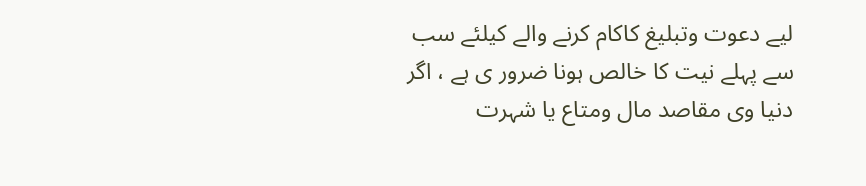لیے دعوت وتبلیغ کاکام کرنے والے کیلئے سب سے پہلے نیت کا خالص ہونا ضرور ی ہے ، اگر دنیا وی مقاصد مال ومتاع یا شہرت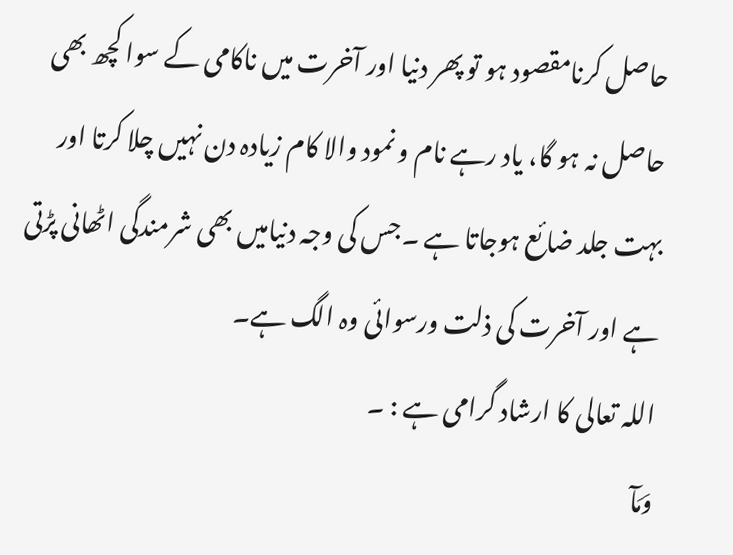حاصل کرنامقصود ہو تو پھر دنیا اور آخرت میں ناکامی کے سوا کچھ بھی حاصل نہ ہو گا، یاد رہے نام و نمود والا کام زیادہ دن نہیں چلا کرتا اور بہت جلد ضائع ہوجاتا ہے ۔جس کی وجہ دنیامیں بھی شرمندگی اٹھانی پڑتی ہے اور آخرت کی ذلت ورسوائی وہ الگ ہے۔
اللہ تعالی کا ارشاد گرامی ہے : ۔
وَمَآ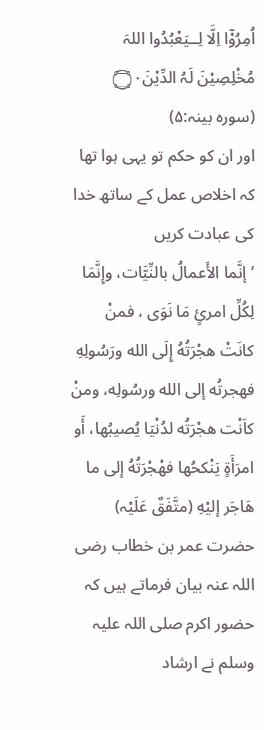اُمِرُوْٓا اِلَّا لِــيَعْبُدُوا اللہَ مُخْلِصِيْنَ لَہُ الدِّيْنَ۝۰ (سورہ بینہ:۵)
اور ان کو حکم تو یہی ہوا تھا کہ اخلاص عمل کے ساتھ خدا کی عبادت کریں
’إنَّما الأَعمالُ بالنِّیَّات، وإِنَّمَا لِکُلِّ امرئٍ مَا نَوَى ، فمنْ کانَتْ هجْرَتُهُ إِلَى الله ورَسُولِهِ فهجرتُه إلى الله ورسُولِه، ومنْ کاَنْت هجْرَتُه لدُنْیَا یُصیبُها، أَو امرَأَةٍ یَنْکحُها فهْجْرَتُهُ إلى ما هَاجَر إلیْهِ (متَّفَقٌ عَلَیْہ)
حضرت عمر بن خطاب رضی اللہ عنہ بیان فرماتے ہیں کہ حضور اکرم صلی اللہ علیہ وسلم نے ارشاد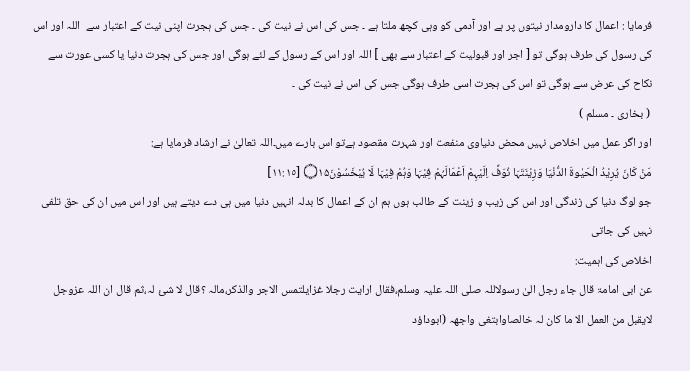فرمایا : اعمال کا دارومدار نیتوں پر ہے اور آدمی کو وہی کچھ ملتا ہے ۔ جس کی اس نے نیت کی ۔ جس کی ہجرت اپنی نیت کے اعتبار سے  اللہ اور اس کی رسول کی طرف ہوگی تو [ اجر اور قبولیت کے اعتبار سے بھی ] اللہ اور اس کے رسول کے لئے ہوگی اور جس کی ہجرت دنیا یا کسی عورت سے نکاح کی عرض سے ہوگی تو اس کی ہجرت اسی طرف ہوگی جس کی اس نے نیت کی ۔
 ( بخاری ۔ مسلم )
اور اگر عمل میں اخلاص نہیں محض دنیاوی منفعت اور شہرت مقصود ہےتو اس بارے میں۔اللہ تعالیٰ نے ارشاد فرمایا ہے:
مَنْ كَانَ يُرِيْدُ الْحَيٰوۃَ الدُّنْيَا وَزِيْنَتَہَا نُوَفِّ اِلَيْہِمْ اَعْمَالَہُمْ فِيْہَا وَہُمْ فِيْہَا لَا يُبْخَسُوْنَ۝۱۵ [١١:١٥]
جو لوگ دنیا کی زندگی اور اس کی زیب و زینت کے طالب ہوں ہم ان کے اعمال کا بدلہ انہیں دنیا میں ہی دے دیتے ہیں اور اس میں ان کی حق تلفی نہیں کی جاتی
اخلاص کی اہمیت:
عن ابی امامۃ قال جاء رجل الیٰ رسولاللہ صلی اللہ علیہ وسلم،فقال ارایت رجلا غزایلتمس الاجر والذکر،مالہ ؟قال لا شئ لہ،ثم قال ان اللہ عزوجل لایقبل من العمل الا ما کان لہ خالصاوابتغی واجھہ (ابوداؤد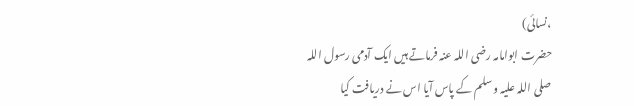،نسائی)
حضرت ابوامامہ رضی اللہ عنہ فرماتے ہیں ایک آدمی رسول اللہ صلی اللہ علیہ وسلم کے پاس آیا اس نے دریافت کیا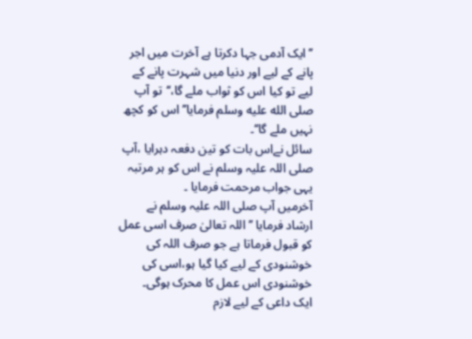’’ایک آدمی جہا دکرتا ہے آخرت میں اجر پانے کے لیے اور دنیا میں شہرت پانے کے لیے تو کیا اس کو ثواب ملے گا،‘‘تو آپ صلى الله عليه وسلم فرمایا’’ اس کو کچھ نہیں ملے گا‘‘۔
سائل نےاس بات کو تین دفعہ دہرایا ،آپ
صلی اللہ علیہ وسلم نے اس کو ہر مرتبہ یہی جواب مرحمت فرمایا ۔
آخرمیں آپ صلی اللہ علیہ وسلم نے ارشاد فرمایا ’’اللہ تعالیٰ صرف اسی عمل کو قبول فرماتا ہے جو صرف اللہ کی خوشنودی کے لیے کیا گیا ہو،اسی کی خوشنودی اس عمل کا محرک ہوگی۔
ایک داعی کے لیے لازم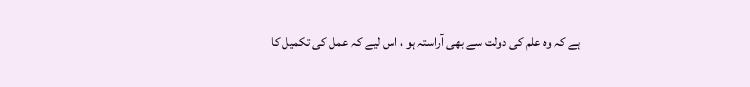ہے کہ وہ علم کی دولت سے بھی آراستہ ہو ، اس لیے کہ عمل کی تکمیل کا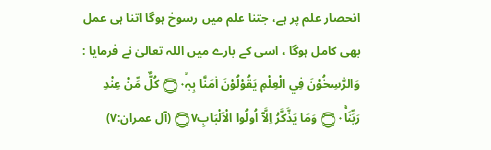انحصار علم پر ہے، جتنا علم میں رسوخ ہوگا اتنا ہی عمل بھی کامل ہوگا ، اسی کے بارے میں اللہ تعالیٰ نے فرمایا :
وَالرّٰسِخُوْنَ فِي الْعِلْمِ يَقُوْلُوْنَ اٰمَنَّا بِہٖ۝۰ۙ كُلٌّ مِّنْ عِنْدِ رَبِّنَا۝۰ۚ وَمَا يَذَّكَّرُ اِلَّآ اُولُوا الْاَلْبَابِ۝۷ (آل عمران:۷)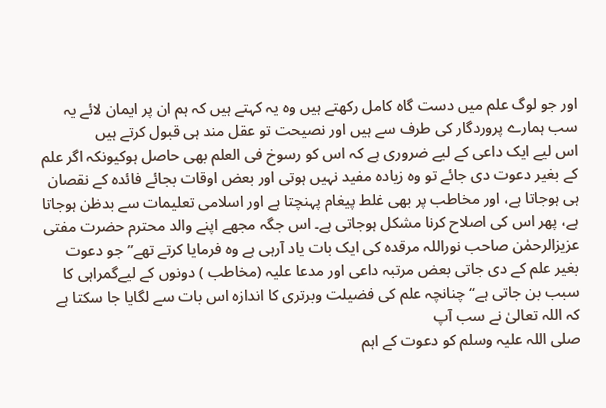اور جو لوگ علم میں دست گاہ کامل رکھتے ہیں وہ یہ کہتے ہیں کہ ہم ان پر ایمان لائے یہ سب ہمارے پروردگار کی طرف سے ہیں اور نصیحت تو عقل مند ہی قبول کرتے ہیں
اس لیے ایک داعی کے لیے ضروری ہے کہ اس کو رسوخ فی العلم بھی حاصل ہوکیونکہ اگر علم کے بغیر دعوت دی جائے تو وہ زیادہ مفید نہیں ہوتی اور بعض اوقات بجائے فائدہ کے نقصان ہی ہوجاتا ہے، اور مخاطب پر بھی غلط پیغام پہنچتا ہے اور اسلامی تعلیمات سے بدظن ہوجاتا ہے، پھر اس کی اصلاح کرنا مشکل ہوجاتی ہے۔ اس جگہ مجھے اپنے والد محترم حضرت مفتی عزیزالرحمٰن صاحب نوراللہ مرقدہ کی ایک بات یاد آرہی ہے وہ فرمایا کرتے تھے’’ جو دعوت بغیر علم کے دی جاتی بعض مرتبہ داعی اور مدعا علیہ (مخاطب ) دونوں کے لیےگمراہی کا سبب بن جاتی ہے‘‘چنانچہ علم کی فضیلت وبرتری کا اندازہ اس بات سے لگایا جا سکتا ہے کہ اللہ تعالیٰ نے سب آپ
صلی اللہ علیہ وسلم کو دعوت کے اہم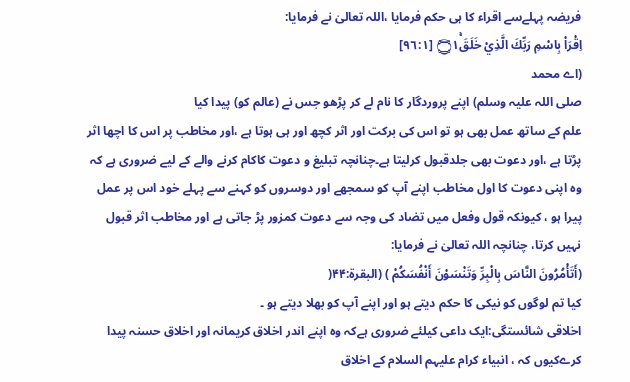فریضہ پہلےسے اقراء کا ہی حکم فرمایا ،اللہ تعالیٰ نے فرمایا:
اِقْرَاْ بِاسْمِ رَبِّكَ الَّذِيْ خَلَقَ۝۱ۚ [٩٦:١]
(اے محمد
صلی اللہ علیہ وسلم) اپنے پروردگار کا نام لے کر پڑھو جس نے (عالم کو) پیدا کیا
علم کے ساتھ عمل بھی ہو تو اس کی برکت اور اثر کچھ اور ہی ہوتا ہے ،اور مخاطب پر اس کا اچھا اثر پڑتا ہے ،اور دعوت بھی جلدقبول کرلیتا ہے۔چنانچہ تبلیغ و دعوت کاکام کرنے والے کے لیے ضروری ہے کہ وہ اپنی دعوت کا اول مخاطب اپنے آپ کو سمجھے اور دوسروں کو کہنے سے پہلے خود اس پر عمل پیرا ہو ، کیونکہ قول وفعل میں تضاد کی وجہ سے دعوت کمزور پڑ جاتی ہے اور مخاطب اثر قبول نہیں کرتا، چنانچہ اللہ تعالیٰ نے فرمایا:
(أَتَأْمُرُونَ النَّاسَ بِالْبِرِّ وَتَنْسَوْنَ أَنْفُسَکُمْ ) (البقرۃ:۴۴(
کیا تم لوگوں کو نیکی کا حکم دیتے ہو اور اپنے آپ کو بھلا دیتے ہو ۔
اخلاقی شائستگی:ایک داعی کیلئے ضروری ہےکہ وہ اپنے اندر اخلاق کریمانہ اور اخلاق حسنہ پیدا کرےکیوں کہ ، انبیاء کرام علیہم السلام کے اخلاق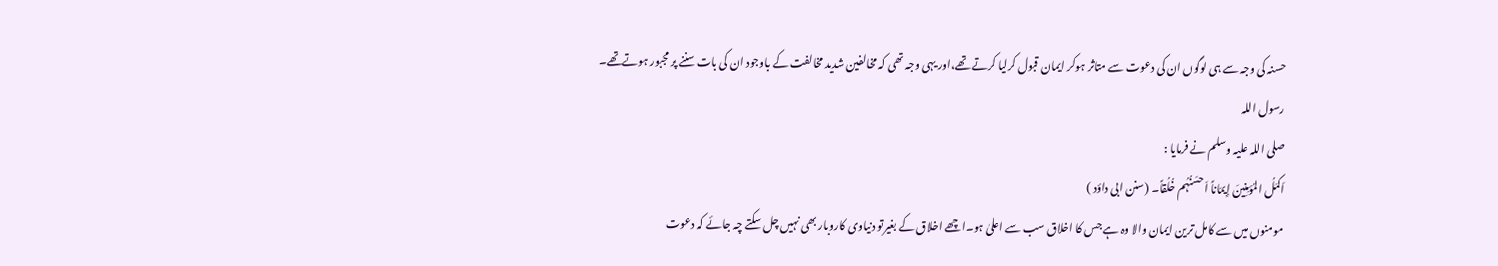حسنہ کی وجہ سے ہی لوگوں ان کی دعوت سے متاثر ہوکر ایمان قبول کرلیا کرتے تھے،اور یہی وجہ تھی کہ مخالفین شدید مخالفت کے باوجود ان کی بات سننے پر مجبور ہوتےتھے۔
رسول اللہ
صلی اللہ علیہ وسلم نے فرمایا :
اَکمَلُ المُؤمِنِینَ إِیمَاناً اَحسَنُہُم خُلُقاً۔ (سنن ابی داؤد )
مومنوں میں سے کامل ترین ایمان والا وہ ہے جس کا اخلاق سب سے اعلیٰ ہو۔اچھے اخلاق کے بغیرتو دنیاوی کاروبار بھی نہیں چل سکتے چہ جائے کہ دعوت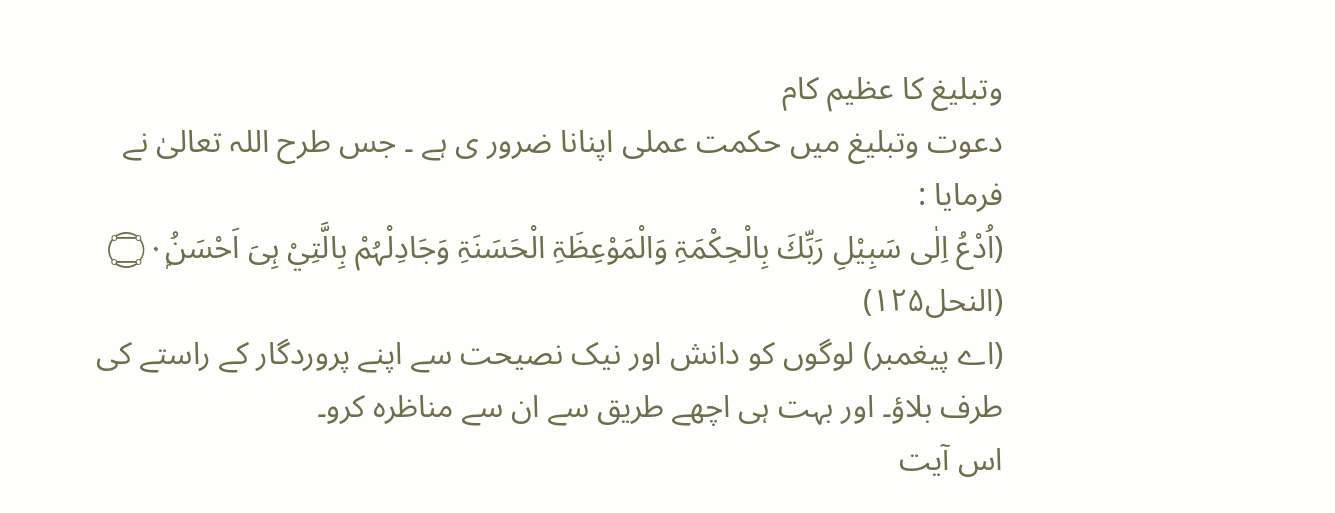وتبلیغ کا عظیم کام
دعوت وتبلیغ میں حکمت عملی اپنانا ضرور ی ہے ۔ جس طرح اللہ تعالیٰ نے فرمایا :
(اُدْعُ اِلٰى سَبِيْلِ رَبِّكَ بِالْحِكْمَۃِ وَالْمَوْعِظَۃِ الْحَسَنَۃِ وَجَادِلْہُمْ بِالَّتِيْ ہِىَ اَحْسَنُ۝۰ۭ  (النحل۱۲۵)
(اے پیغمبر) لوگوں کو دانش اور نیک نصیحت سے اپنے پروردگار کے راستے کی طرف بلاؤ۔ اور بہت ہی اچھے طریق سے ان سے مناظرہ کرو۔
اس آیت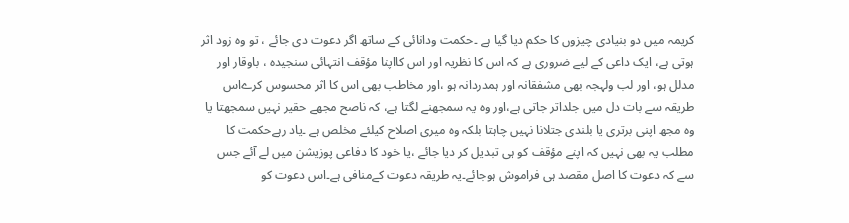کریمہ میں دو بنیادی چیزوں کا حکم دیا گیا ہے ۔حکمت ودانائی کے ساتھ اگر دعوت دی جائے ، تو وہ زود اثر ہوتی ہے، ایک داعی کے لیے ضروری ہے کہ اس کا نظریہ اور اس کااپنا مؤقف انتہائی سنجیدہ ، باوقار اور مدلل ہو، اور لب ولہجہ بھی مشفقانہ اور ہمدردانہ ہو ،اور مخاطب بھی اس کا اثر محسوس کرےاس طریقہ سے بات دل میں جلداتر جاتی ہے،اور وہ یہ سمجھنے لگتا ہے، کہ ناصح مجھے حقیر نہیں سمجھتا یا وہ مجھ اپنی برتری یا بلندی جتلانا نہیں چاہتا بلکہ وہ میری اصلاح کیلئے مخلص ہے ۔یاد رہےحکمت کا مطلب یہ بھی نہیں کہ اپنے مؤقف کو ہی تبدیل کر دیا جائے ،یا خود کا دفاعی پوزیشن میں لے آئے جس سے کہ دعوت کا اصل مقصد ہی فراموش ہوجائے۔یہ طریقہ دعوت کےمنافی ہے۔اس دعوت کو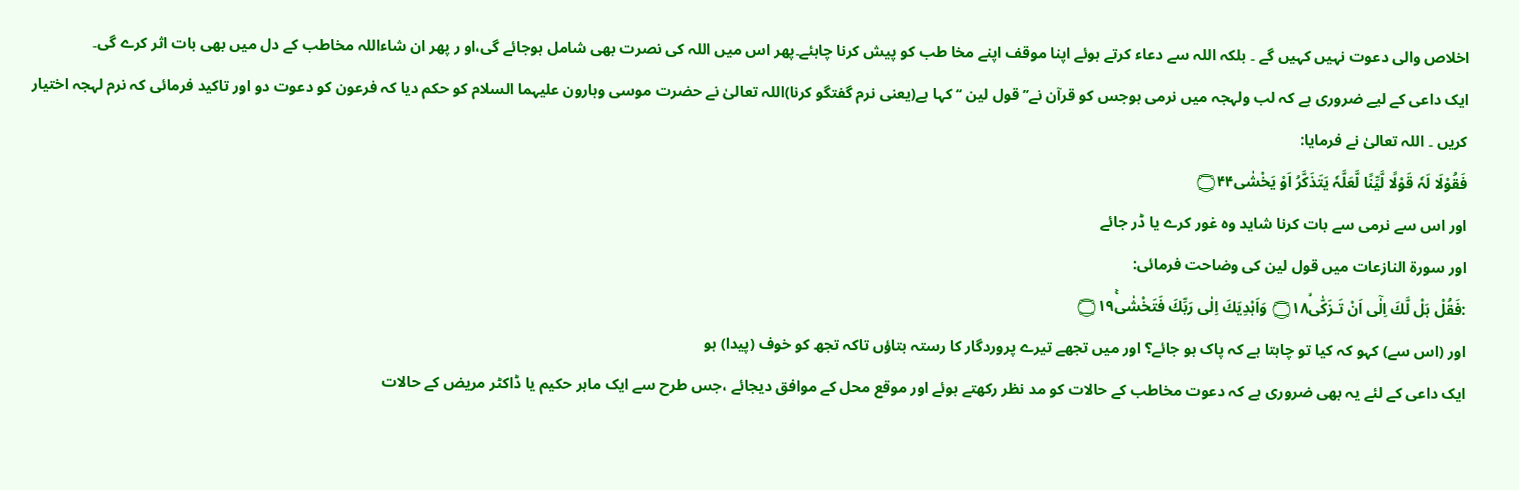اخلاص والی دعوت نہیں کہیں گے ۔ بلکہ اللہ سے دعاء کرتے ہوئے اپنا موقف اپنے مخا طب کو پیش کرنا چاہئے۔پھر اس میں اللہ کی نصرت بھی شامل ہوجائے گی،او ر پھر ان شاءاللہ مخاطب کے دل میں بھی بات اثر کرے گی۔
ایک داعی کے لیے ضروری ہے کہ لب ولہجہ میں نرمی ہوجس کو قرآن نے’’ قول لین ‘‘ کہا ہے(یعنی نرم گفتگو کرنا)اللہ تعالیٰ نے حضرت موسی وہارون علیہما السلام کو حکم دیا کہ فرعون کو دعوت دو اور تاکید فرمائی کہ نرم لہجہ اختیار کریں ۔ اللہ تعالیٰ نے فرمایا:
فَقُوْلَا لَہٗ قَوْلًا لَّيِّنًا لَّعَلَّہٗ يَتَذَكَّرُ اَوْ يَخْشٰى۝۴۴
اور اس سے نرمی سے بات کرنا شاید وہ غور کرے یا ڈر جائے
اور سورۃ النازعات میں قول لین کی وضاحت فرمائی:
:فَقُلْ ہَلْ لَّكَ اِلٰٓى اَنْ تَـزَكّٰى۝۱۸ۙ وَاَہْدِيَكَ اِلٰى رَبِّكَ فَتَخْشٰى۝۱۹ۚ
اور (اس سے) کہو کہ کیا تو چاہتا ہے کہ پاک ہو جائے؟ اور میں تجھے تیرے پروردگار کا رستہ بتاؤں تاکہ تجھ کو خوف (پیدا) ہو
ایک داعی کے لئے یہ بھی ضروری ہے کہ دعوت مخاطب کے حالات کو مد نظر رکھتے ہوئے اور موقع محل کے موافق دیجائے ،جس طرح سے ایک ماہر حکیم یا ڈاکٹر مریض کے حالات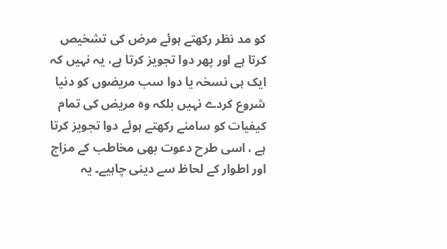کو مد نظر رکھتے ہوئے مرض کی تشخیص کرتا ہے اور پھر دوا تجویز کرتا ہے، یہ نہیں کہ ایک ہی نسخہ یا دوا سب مریضوں کو دنیا شروع کردے نہیں بلکہ وہ مریض کی تمام کیفیات کو سامنے رکھتے ہوئے دوا تجویز کرتا ہے ، اسی طرح دعوت بھی مخاطب کے مزاج اور اطوار کے لحاظ سے دینی چاہیے۔ یہ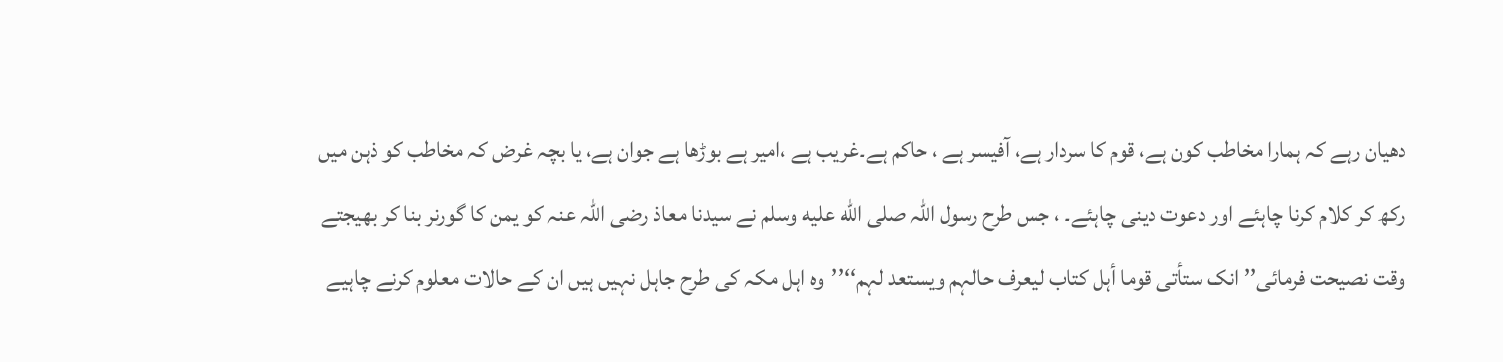دھیان رہے کہ ہمارا مخاطب کون ہے، قوم کا سردار ہے، آفیسر ہے ، حاکم ہے۔غریب ہے ،امیر ہے بوڑھا ہے جوان ہے، یا بچہ غرض کہ مخاطب کو ذہن میں رکھ کر کلام کرنا چاہئے اور دعوت دینی چاہئے۔ ، جس طرح رسول اللہ صلى الله عليه وسلم نے سیدنا معاذ رضی اللہ عنہ کو یمن کا گورنر بنا کر بھیجتے وقت نصیحت فرمائی’’ انک ستأتی قوما أہل کتاب لیعرف حالہم ویستعد لہم‘‘’’وہ اہل مکہ کی طرح جاہل نہیں ہیں ان کے حالات معلوم کرنے چاہیے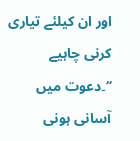اور ان کیلئے تیاری کرنی چاہیے ‘‘۔دعوت میں آسانی ہونی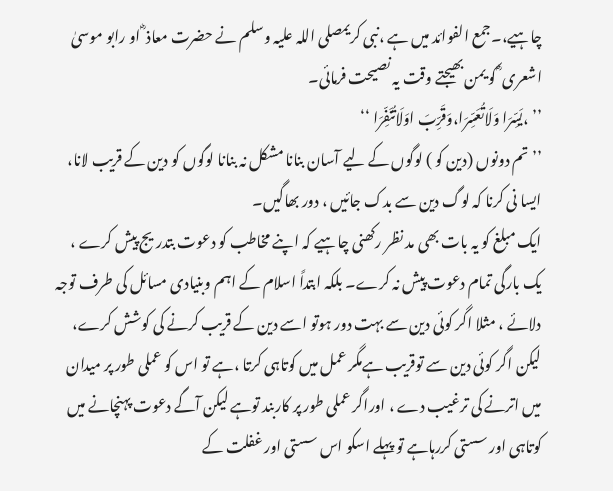چاہیے،۔جمع الفوائد میں ہے ،نبی کریمصلی اللہ علیہ وسلم نے حضرت معاذ ؓ او رابو موسیٰ اشعری ؓ کو یمن بھیجتے وقت یہ نصیحت فرمائی۔
’’ ،یَسِّرَا وَلَاتُعَسِّرَا،وَقَرِّبَ اوَلَاتُنَفِّرَا ‘‘
’’تم دونوں (دین کو ) لوگوں کے لیے آسان بنانا مشکل نہ بنانا لوگوں کو دین کے قریب لانا، ایسا نی کرنا کہ لوگ دین سے بدک جائیں ، دور بھاگیں۔
ایک مبلغ کو یہ بات بھی مد نظر رکھنی چاہیے کہ اپنے مخاطب کو دعوت بتدریج پیش کرے ، یک بارگی تمام دعوت پیش نہ کرے۔ بلکہ ابتداً اسلام کے اہم وبنیادی مسائل کی طرف توجہ دلائے ، مثلا اگر کوئی دین سے بہت دور ہوتو اسے دین کے قریب کرنے کی کوشش کرے، لیکن اگر کوئی دین سے توقریب ہےمگر عمل میں کوتاہی کرتا ،ہے تو اس کو عملی طور پر میدان میں اترنے کی ترغیب دے ، اوراگر عملی طور پر کاربند توہے لیکن آگے دعوت پہنچانے میں کوتاہی اور سستی کررہاہے تو پہلے اسکو اس سستی اور غفلت کے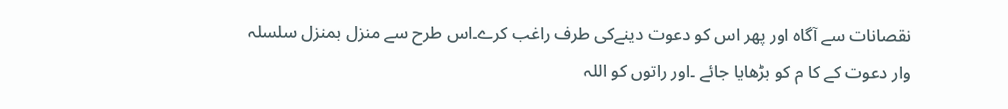نقصانات سے آگاہ اور پھر اس کو دعوت دینےکی طرف راغب کرے۔اس طرح سے منزل بمنزل سلسلہ وار دعوت کے کا م کو بڑھایا جائے ۔اور راتوں کو اللہ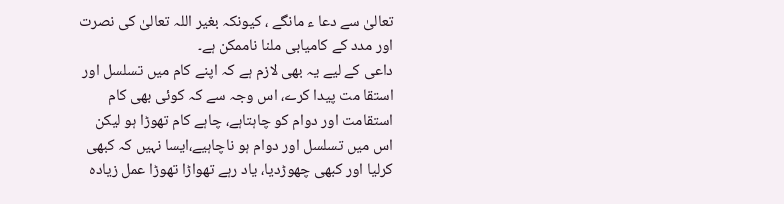تعالیٰ سے دعا ء مانگے ، کیونکہ بغیر اللہ تعالیٰ کی نصرت اور مدد کے کامیابی ملنا ناممکن ہے۔
داعی کے لیے یہ بھی لازم ہے کہ اپنے کام میں تسلسل اور استقا مت پیدا کرے، اس وجہ سے کہ کوئی بھی کام استقامت اور دوام کو چاہتاہے، چاہے کام تھوڑا ہو لیکن اس میں تسلسل اور دوام ہو ناچاہیے،ایسا نہیں کہ کبھی کرلیا اور کبھی چھوڑدیا، یاد رہے تھواڑا تھوڑا عمل زیادہ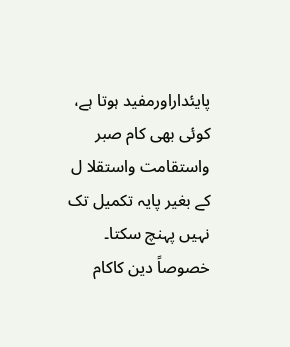پایئداراورمفید ہوتا ہے، کوئی بھی کام صبر واستقامت واستقلا ل کے بغیر پایہ تکمیل تک نہیں پہنچ سکتا۔ خصوصاً دین کاکام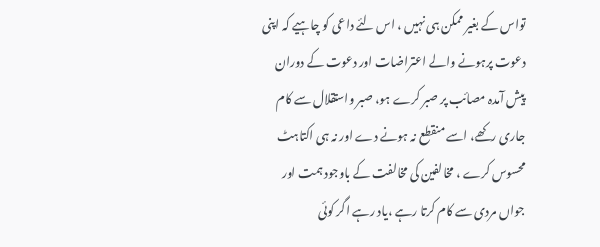تواس کے بغیر ممکن ہی نہیں ، اس لئے داعی کو چاہیے کہ اپنی دعوت پرہونے والے اعتراضات اور دعوت کے دوران پیش آمدہ مصائب پر صبر کرے ہو، صبر واستقلال سے کام جاری رکھے، اسے منقطع نہ ہونے دے اور نہ ہی اکتاہٹ محسوس کرے ، مخالفین کی مخالفت کے باوجود ہمت اور جواں مردی سے کام کرتا رہے ،یاد رہے اگر کوئی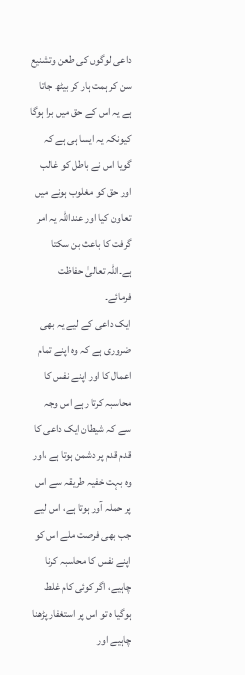داعی لوگوں کی طعن وتشنیع سن کر ہمت ہار کر بیٹھ جاتا ہے یہ اس کے حق میں برا ہوگا کیونکہ یہ ایسا ہی ہے کہ گویا اس نے باطل کو غالب اور حق کو مغلوب ہونے میں تعاون کیا اور عنداللہ یہ امر گرفت کا باعث بن سکتا ہے۔اللہ تعالیٰ حفاظت فرمائے۔
ایک داعی کے لیے یہ بھی ضروری ہے کہ وہ اپنے تمام اعمال کا اور اپنے نفس کا محاسبہ کرتا رہے اس وجہ سے کہ شیطان ایک داعی کا قدم قدم پر دشمن ہوتا ہے ،اور وہ بہت خفیہ طریقہ سے اس پر حملہ آور ہوتا ہے، اس لیے جب بھی فرصت ملے اس کو اپنے نفس کا محاسبہ کرنا چاہیے، اگر کوئی کام غلط ہوگیا ہ تو اس پر استغفار پڑھنا چاہیے اور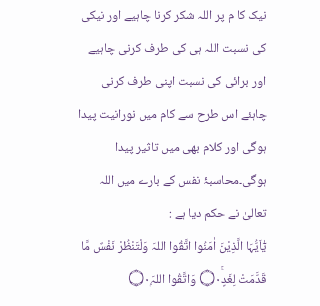نیک کا م پر اللہ شکر کرنا چاہیے اور نیکی کی نسبت اللہ ہی کی طرف کرنی چاہیے اور برائی کی نسبت اپنی طرف کرنی چاہئے اس طرح سے کام میں نورانیت پیدا ہوگی اور کلام بھی میں تاثیر پیدا ہوگی۔محاسبۂ نفس کے بارے میں اللہ تعالیٰ نے حکم دیا ہے :
يٰٓاَيُّہَا الَّذِيْنَ اٰمَنُوا اتَّقُوا اللہَ وَلْتَنْظُرْ نَفْسٌ مَّا قَدَّمَتْ لِغَدٍ۝۰ۚ وَاتَّقُوا اللہَ۝۰ۭ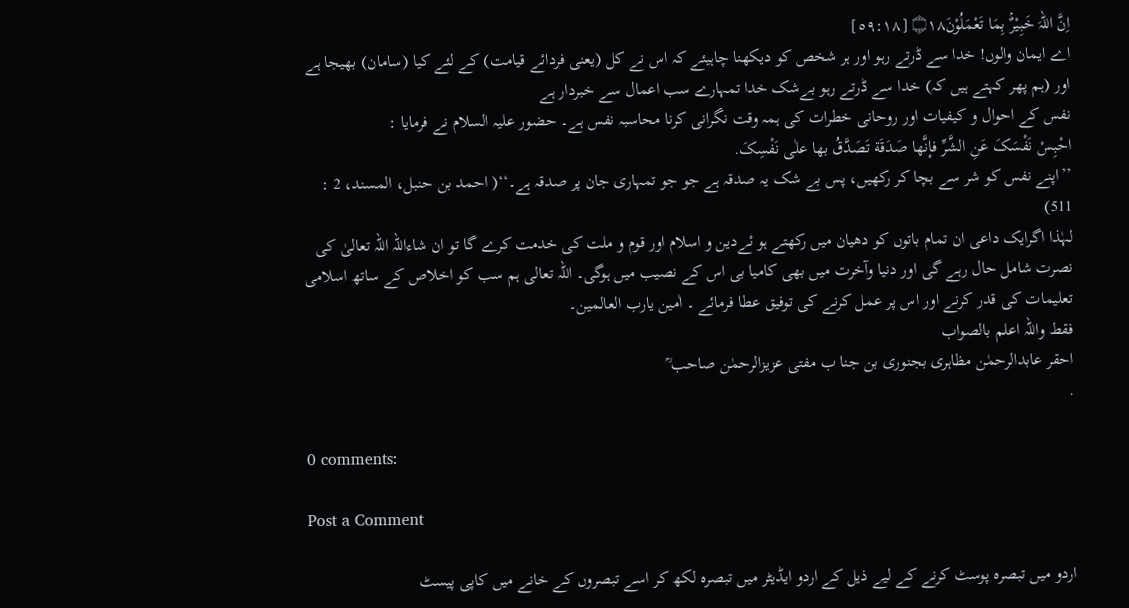اِنَّ اللہَ خَبِيْرٌۢ بِمَا تَعْمَلُوْنَ۝۱۸ [٥٩:١٨]
اے ایمان والوں! خدا سے ڈرتے رہو اور ہر شخص کو دیکھنا چاہیئے کہ اس نے کل (یعنی فردائے قیامت) کے لئے کیا (سامان) بھیجا ہے اور (ہم پھر کہتے ہیں کہ) خدا سے ڈرتے رہو بےشک خدا تمہارے سب اعمال سے خبردار ہے
نفس کے احوال و کيفیات اور روحانی خطرات کی ہمہ وقت نگرانی کرنا محاسبہ نفس ہے۔ حضور علیہ السلام نے فرمایا :
احْبِسْ نَفْسَکَ عَنِ الشَّرِّ فإنَّها صَدَقَة تَصَدَّقُ بها علٰی نَفْسِکَ.
’’اپنے نفس کو شر سے بچا کر رکھیں، پس بے شک یہ صدقہ ہے جو جو تمہاری جان پر صدقہ ہے۔‘‘( احمد بن حنبل، المسند، 2 : 511)
لہٰذا اگرایک داعی ان تمام باتوں کو دھیان میں رکھتے ہو ئےدین و اسلام اور قوم و ملت کی خدمت کرے گا تو ان شاءاللہ اللہ تعالیٰ کی نصرت شامل حال رہے گی اور دنیا وآخرت میں بھی کامیا بی اس کے نصیب میں ہوگی۔ اللہ تعالی ہم سب کو اخلاص کے ساتھ اسلامی تعلیمات کی قدر کرنے اور اس پر عمل کرنے کی توفیق عطا فرمائے ۔ اٰمین یارب العالمین۔
فقط واللہ اعلم بالصواب
احقر عابدالرحمٰن مظاہری بجنوری بن جنا ب مفتی عزیزالرحمٰن صاحب ؒ
.

0 comments:

Post a Comment

اردو میں تبصرہ پوسٹ کرنے کے لیے ذیل کے اردو ایڈیٹر میں تبصرہ لکھ کر اسے تبصروں کے خانے میں کاپی پیسٹ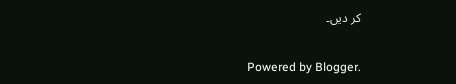کر دیں۔


Powered by Blogger.